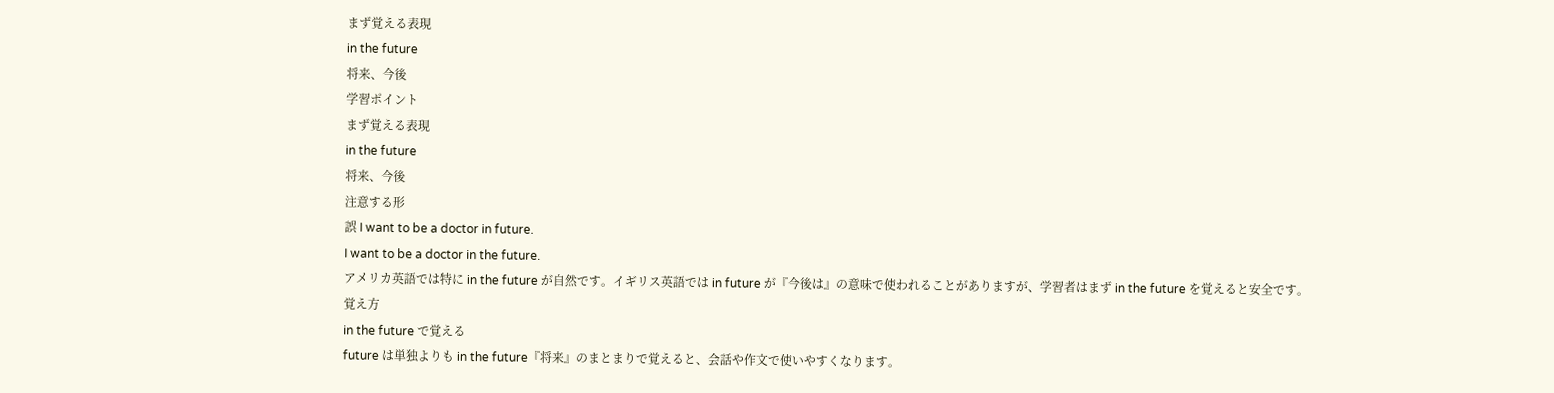まず覚える表現
in the future
将来、今後
学習ポイント
まず覚える表現
in the future
将来、今後
注意する形
誤 I want to be a doctor in future.
I want to be a doctor in the future.
アメリカ英語では特に in the future が自然です。イギリス英語では in future が『今後は』の意味で使われることがありますが、学習者はまず in the future を覚えると安全です。
覚え方
in the future で覚える
future は単独よりも in the future『将来』のまとまりで覚えると、会話や作文で使いやすくなります。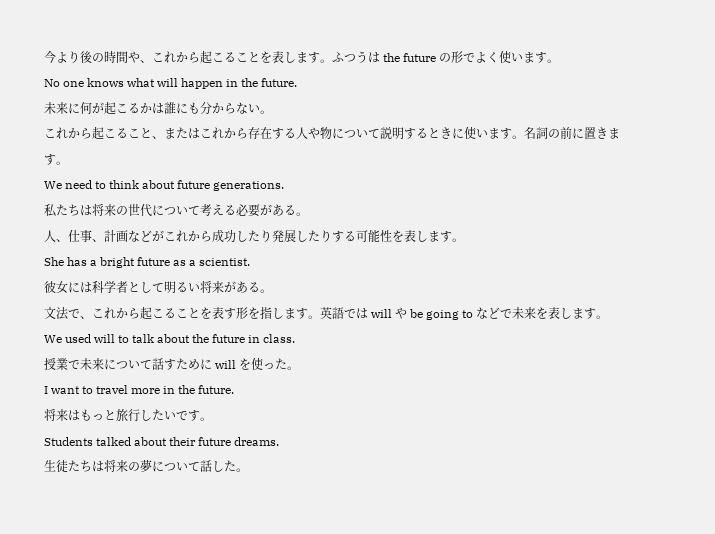今より後の時間や、これから起こることを表します。ふつうは the future の形でよく使います。
No one knows what will happen in the future.
未来に何が起こるかは誰にも分からない。
これから起こること、またはこれから存在する人や物について説明するときに使います。名詞の前に置きます。
We need to think about future generations.
私たちは将来の世代について考える必要がある。
人、仕事、計画などがこれから成功したり発展したりする可能性を表します。
She has a bright future as a scientist.
彼女には科学者として明るい将来がある。
文法で、これから起こることを表す形を指します。英語では will や be going to などで未来を表します。
We used will to talk about the future in class.
授業で未来について話すために will を使った。
I want to travel more in the future.
将来はもっと旅行したいです。
Students talked about their future dreams.
生徒たちは将来の夢について話した。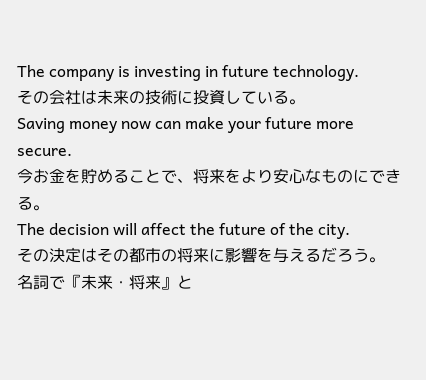The company is investing in future technology.
その会社は未来の技術に投資している。
Saving money now can make your future more secure.
今お金を貯めることで、将来をより安心なものにできる。
The decision will affect the future of the city.
その決定はその都市の将来に影響を与えるだろう。
名詞で『未来・将来』と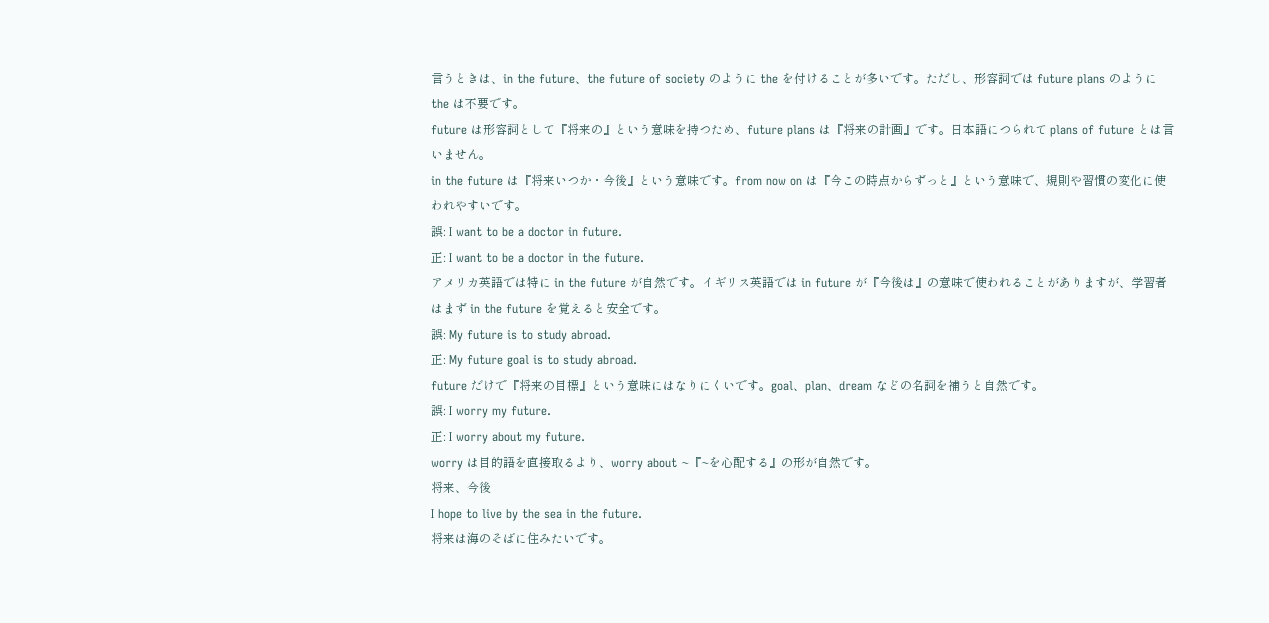言うときは、in the future、the future of society のように the を付けることが多いです。ただし、形容詞では future plans のように the は不要です。
future は形容詞として『将来の』という意味を持つため、future plans は『将来の計画』です。日本語につられて plans of future とは言いません。
in the future は『将来いつか・今後』という意味です。from now on は『今この時点からずっと』という意味で、規則や習慣の変化に使われやすいです。
誤: I want to be a doctor in future.
正: I want to be a doctor in the future.
アメリカ英語では特に in the future が自然です。イギリス英語では in future が『今後は』の意味で使われることがありますが、学習者はまず in the future を覚えると安全です。
誤: My future is to study abroad.
正: My future goal is to study abroad.
future だけで『将来の目標』という意味にはなりにくいです。goal、plan、dream などの名詞を補うと自然です。
誤: I worry my future.
正: I worry about my future.
worry は目的語を直接取るより、worry about ~『~を心配する』の形が自然です。
将来、今後
I hope to live by the sea in the future.
将来は海のそばに住みたいです。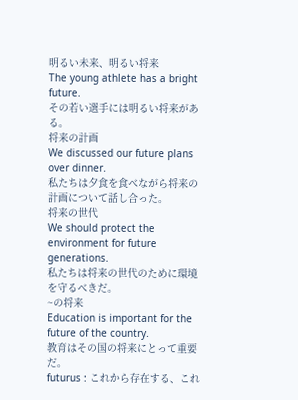明るい未来、明るい将来
The young athlete has a bright future.
その若い選手には明るい将来がある。
将来の計画
We discussed our future plans over dinner.
私たちは夕食を食べながら将来の計画について話し合った。
将来の世代
We should protect the environment for future generations.
私たちは将来の世代のために環境を守るべきだ。
~の将来
Education is important for the future of the country.
教育はその国の将来にとって重要だ。
futurus : これから存在する、これ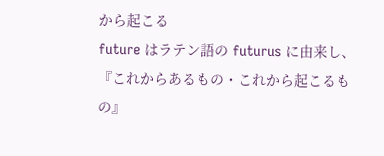から起こる
future はラテン語の futurus に由来し、『これからあるもの・これから起こるもの』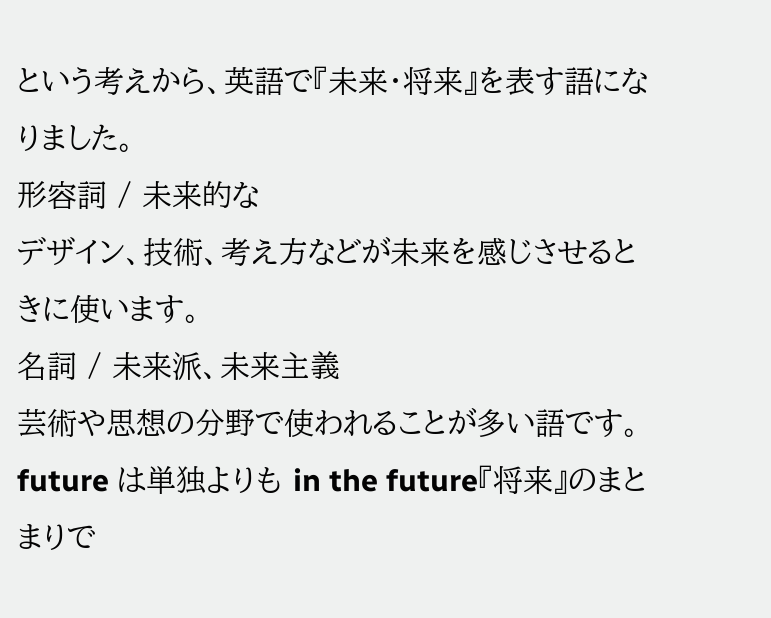という考えから、英語で『未来・将来』を表す語になりました。
形容詞 / 未来的な
デザイン、技術、考え方などが未来を感じさせるときに使います。
名詞 / 未来派、未来主義
芸術や思想の分野で使われることが多い語です。
future は単独よりも in the future『将来』のまとまりで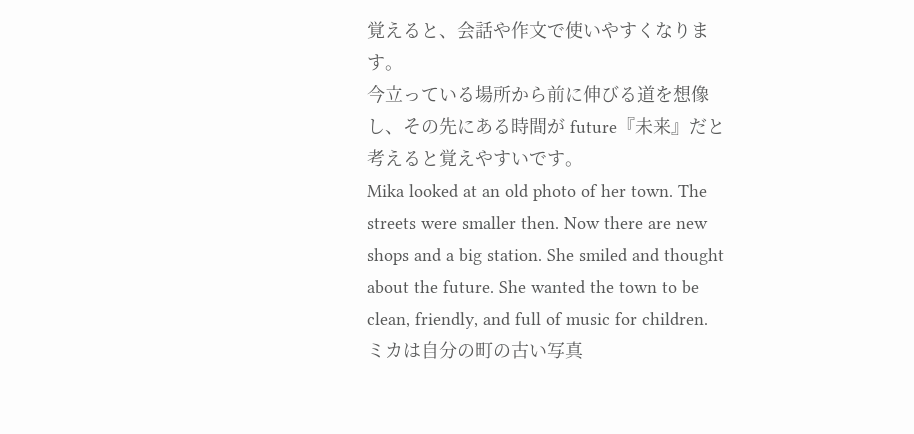覚えると、会話や作文で使いやすくなります。
今立っている場所から前に伸びる道を想像し、その先にある時間が future『未来』だと考えると覚えやすいです。
Mika looked at an old photo of her town. The streets were smaller then. Now there are new shops and a big station. She smiled and thought about the future. She wanted the town to be clean, friendly, and full of music for children.
ミカは自分の町の古い写真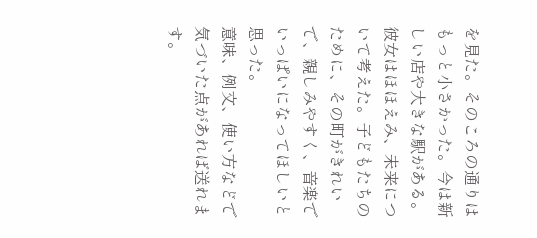を見た。そのころの通りはもっと小さかった。今は新しい店や大きな駅がある。彼女はほほえみ、未来について考えた。子どもたちのために、その町がきれいで、親しみやすく、音楽でいっぱいになってほしいと思った。
意味、例文、使い方などで気づいた点があれば送れます。